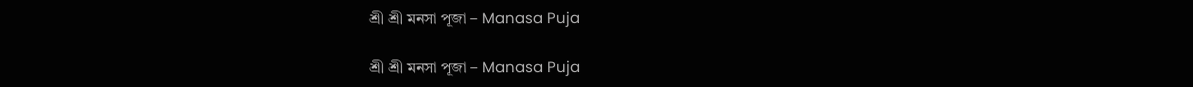শ্রী শ্রী মনসা পূজা – Manasa Puja

শ্রী শ্রী মনসা পূজা – Manasa Puja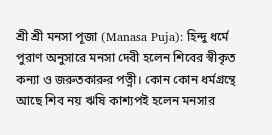শ্রী শ্রী মনসা পূজা (Manasa Puja): হিন্দু ধর্মে পুরাণ অনুসারে মনসা দেবী হলেন শিবের স্বীকৃত কন্যা ও জরুতকারুর পত্নী। কোন কোন ধর্মগ্রন্থে আছে শিব নয় ঋষি কাশ্যপই হলেন মনসার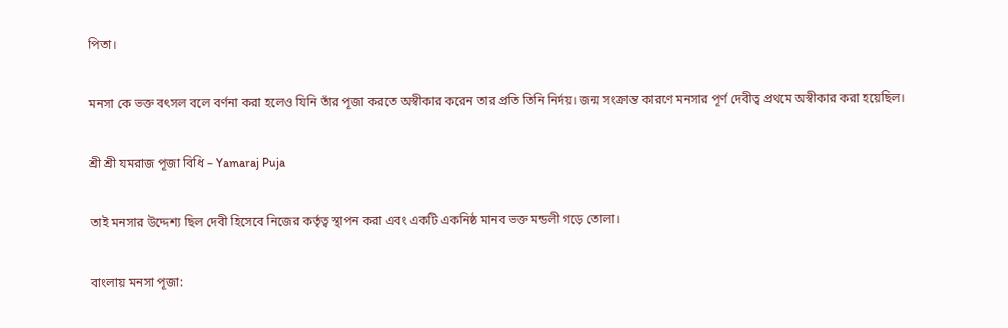পিতা।

মনসা কে ভক্ত বৎসল বলে বর্ণনা করা হলেও যিনি তাঁর পূজা করতে অস্বীকার করেন তার প্রতি তিনি নির্দয়। জন্ম সংক্রান্ত কারণে মনসার পূর্ণ দেবীত্ব প্রথমে অস্বীকার করা হয়েছিল।

শ্রী শ্রী যমরাজ পূজা বিধি – Yamaraj Puja

তাই মনসার উদ্দেশ্য ছিল দেবী হিসেবে নিজের কর্তৃত্ব স্থাপন করা এবং একটি একনিষ্ঠ মানব ভক্ত মন্ডলী গড়ে তোলা।

বাংলায় মনসা পূজা: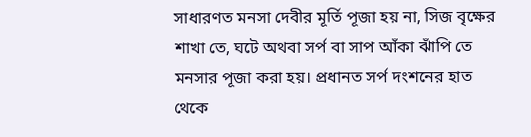সাধারণত মনসা দেবীর মূর্তি পূজা হয় না, সিজ বৃক্ষের শাখা তে, ঘটে অথবা সর্প বা সাপ আঁকা ঝাঁপি তে মনসার পূজা করা হয়। প্রধানত সর্প দংশনের হাত থেকে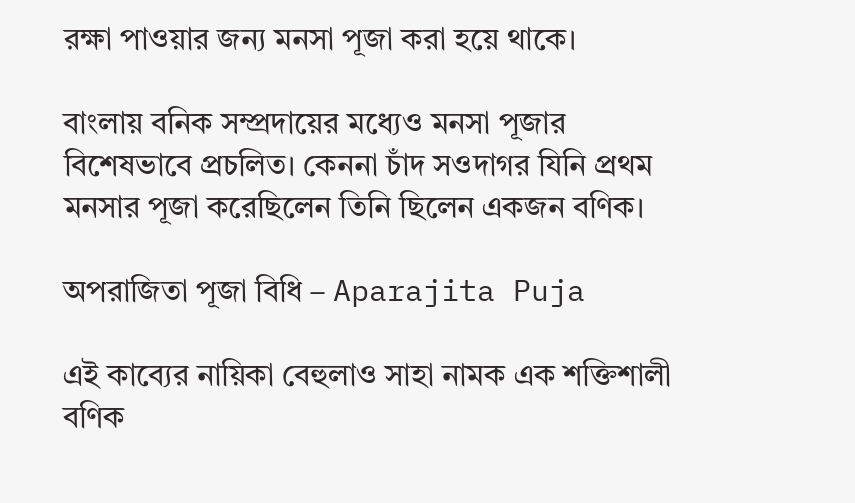রক্ষা পাওয়ার জন্য মনসা পূজা করা হয়ে থাকে।

বাংলায় বনিক সম্প্রদায়ের মধ্যেও মনসা পূজার বিশেষভাবে প্রচলিত। কেননা চাঁদ সওদাগর যিনি প্রথম মনসার পূজা করেছিলেন তিনি ছিলেন একজন বণিক।

অপরাজিতা পূজা বিধি – Aparajita Puja

এই কাব্যের নায়িকা বেহুলাও সাহা নামক এক শক্তিশালী বণিক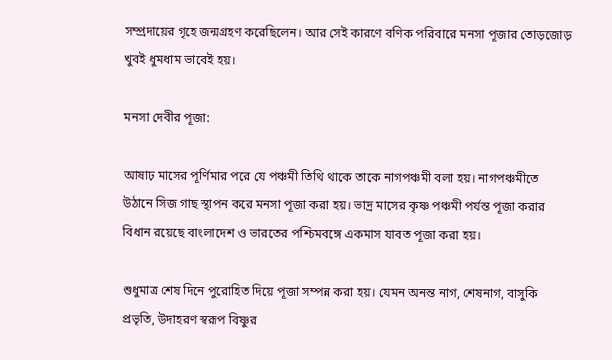সম্প্রদায়ের গৃহে জন্মগ্রহণ করেছিলেন। আর সেই কারণে বণিক পরিবারে মনসা পূজার তোড়জোড় খুবই ধুমধাম ভাবেই হয়।

মনসা দেবীর পূজা:

আষাঢ় মাসের পূর্ণিমার পরে যে পঞ্চমী তিথি থাকে তাকে নাগপঞ্চমী বলা হয়। নাগপঞ্চমীতে উঠানে সিজ গাছ স্থাপন করে মনসা পূজা করা হয়। ভাদ্র মাসের কৃষ্ণ পঞ্চমী পর্যন্ত পূজা করার বিধান রয়েছে বাংলাদেশ ও ভারতের পশ্চিমবঙ্গে একমাস যাবত পূজা করা হয়।

শুধুমাত্র শেষ দিনে পুরোহিত দিয়ে পূজা সম্পন্ন করা হয়। যেমন অনন্ত নাগ, শেষনাগ, বাসুকি প্রভৃতি, উদাহরণ স্বরূপ বিষ্ণুর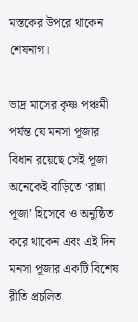মস্তকের উপরে থাকেন শেষনাগ।

ভাদ্র মাসের কৃষ্ণ পঞ্চমী পর্যন্ত যে মনসা পূজার বিধান রয়েছে সেই পূজা অনেকেই বাড়িতে ‘রান্না পূজা’ হিসেবে ও অনুষ্ঠিত করে থাকেন এবং এই দিন মনসা পূজার একটি বিশেষ রীতি প্রচলিত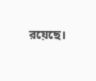রয়েছে।